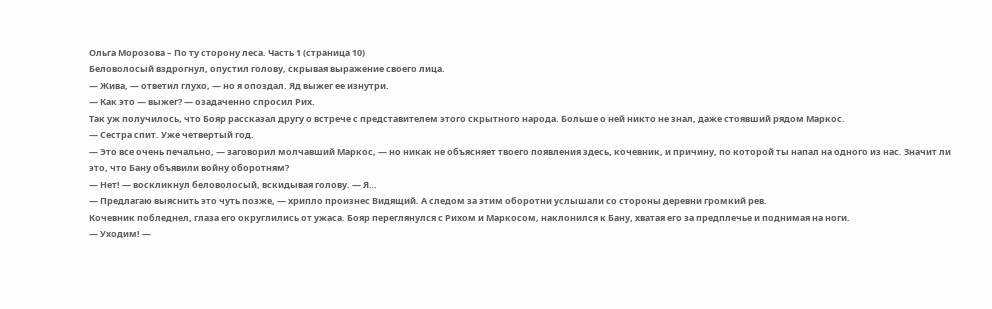Ольга Морозова – По ту сторону леса. Часть 1 (страница 10)
Беловолосый вздрогнул, опустил голову, скрывая выражение своего лица.
— Жива, — ответил глухо, — но я опоздал. Яд выжег ее изнутри.
— Как это — выжег? — озадаченно спросил Рих.
Так уж получилось, что Бояр рассказал другу о встрече с представителем этого скрытного народа. Больше о ней никто не знал, даже стоявший рядом Маркос.
— Сестра спит. Уже четвертый год.
— Это все очень печально, — заговорил молчавший Маркос, — но никак не объясняет твоего появления здесь, кочевник, и причину, по которой ты напал на одного из нас. Значит ли это, что Бану объявили войну оборотням?
— Нет! — воскликнул беловолосый, вскидывая голову. — Я…
— Предлагаю выяснить это чуть позже, — хрипло произнес Видящий. А следом за этим оборотни услышали со стороны деревни громкий рев.
Кочевник побледнел, глаза его округлились от ужаса. Бояр переглянулся с Рихом и Маркосом, наклонился к Бану, хватая его за предплечье и поднимая на ноги.
— Уходим! —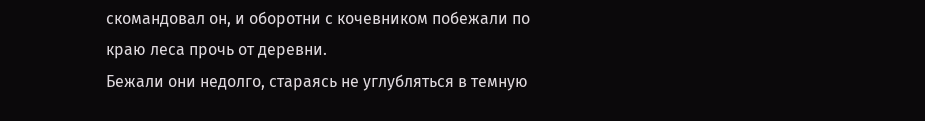скомандовал он, и оборотни с кочевником побежали по краю леса прочь от деревни.
Бежали они недолго, стараясь не углубляться в темную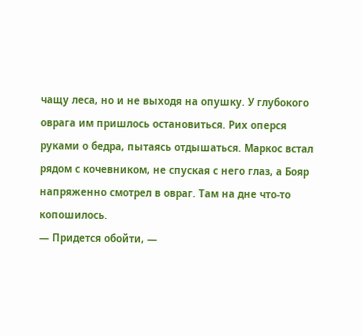чащу леса, но и не выходя на опушку. У глубокого оврага им пришлось остановиться. Рих оперся руками о бедра, пытаясь отдышаться. Маркос встал рядом с кочевником, не спуская с него глаз, а Бояр напряженно смотрел в овраг. Там на дне что-то копошилось.
— Придется обойти, —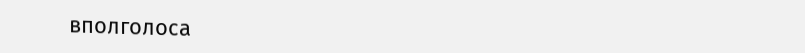вполголоса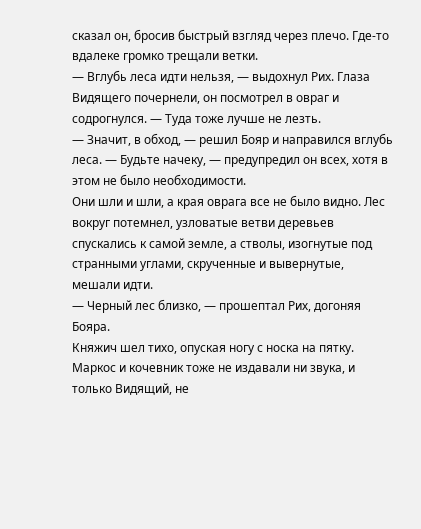сказал он, бросив быстрый взгляд через плечо. Где-то вдалеке громко трещали ветки.
— Вглубь леса идти нельзя, — выдохнул Рих. Глаза Видящего почернели, он посмотрел в овраг и содрогнулся. — Туда тоже лучше не лезть.
— Значит, в обход, — решил Бояр и направился вглубь леса. — Будьте начеку, — предупредил он всех, хотя в этом не было необходимости.
Они шли и шли, а края оврага все не было видно. Лес вокруг потемнел, узловатые ветви деревьев спускались к самой земле, а стволы, изогнутые под странными углами, скрученные и вывернутые, мешали идти.
— Черный лес близко, — прошептал Рих, догоняя Бояра.
Княжич шел тихо, опуская ногу с носка на пятку. Маркос и кочевник тоже не издавали ни звука, и только Видящий, не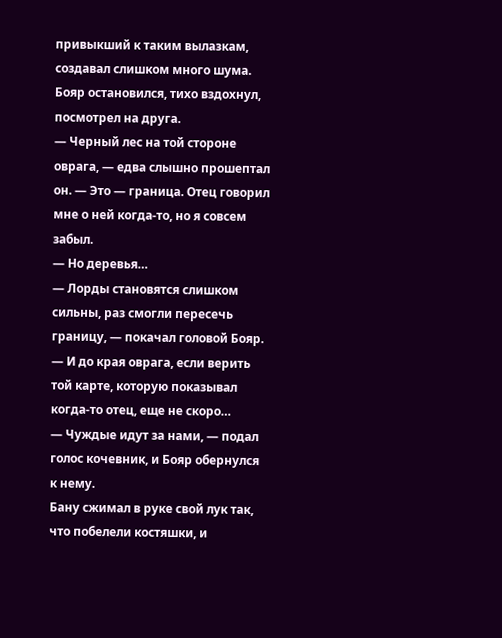привыкший к таким вылазкам, создавал слишком много шума. Бояр остановился, тихо вздохнул, посмотрел на друга.
— Черный лес на той стороне оврага, — едва слышно прошептал он. — Это — граница. Отец говорил мне о ней когда-то, но я совсем забыл.
— Но деревья…
— Лорды становятся слишком сильны, раз смогли пересечь границу, — покачал головой Бояр. — И до края оврага, если верить той карте, которую показывал когда-то отец, еще не скоро…
— Чуждые идут за нами, — подал голос кочевник, и Бояр обернулся к нему.
Бану сжимал в руке свой лук так, что побелели костяшки, и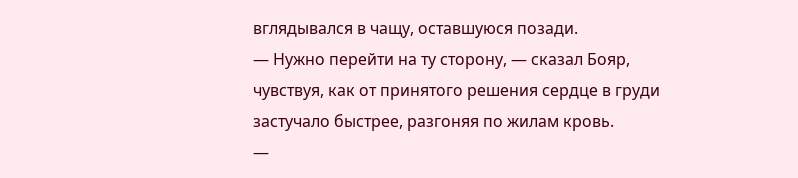вглядывался в чащу, оставшуюся позади.
— Нужно перейти на ту сторону, — сказал Бояр, чувствуя, как от принятого решения сердце в груди застучало быстрее, разгоняя по жилам кровь.
—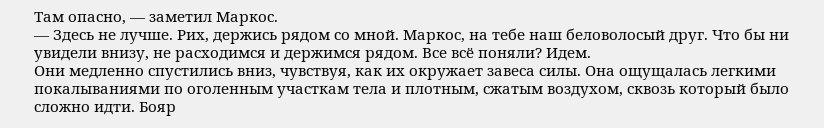Там опасно, — заметил Маркос.
— Здесь не лучше. Рих, держись рядом со мной. Маркос, на тебе наш беловолосый друг. Что бы ни увидели внизу, не расходимся и держимся рядом. Все всё поняли? Идем.
Они медленно спустились вниз, чувствуя, как их окружает завеса силы. Она ощущалась легкими покалываниями по оголенным участкам тела и плотным, сжатым воздухом, сквозь который было сложно идти. Бояр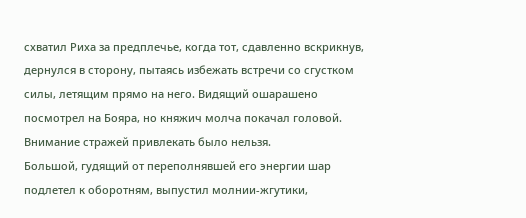схватил Риха за предплечье, когда тот, сдавленно вскрикнув, дернулся в сторону, пытаясь избежать встречи со сгустком силы, летящим прямо на него. Видящий ошарашено посмотрел на Бояра, но княжич молча покачал головой. Внимание стражей привлекать было нельзя.
Большой, гудящий от переполнявшей его энергии шар подлетел к оборотням, выпустил молнии-жгутики,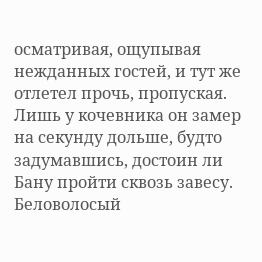осматривая, ощупывая нежданных гостей, и тут же отлетел прочь, пропуская. Лишь у кочевника он замер на секунду дольше, будто задумавшись, достоин ли Бану пройти сквозь завесу. Беловолосый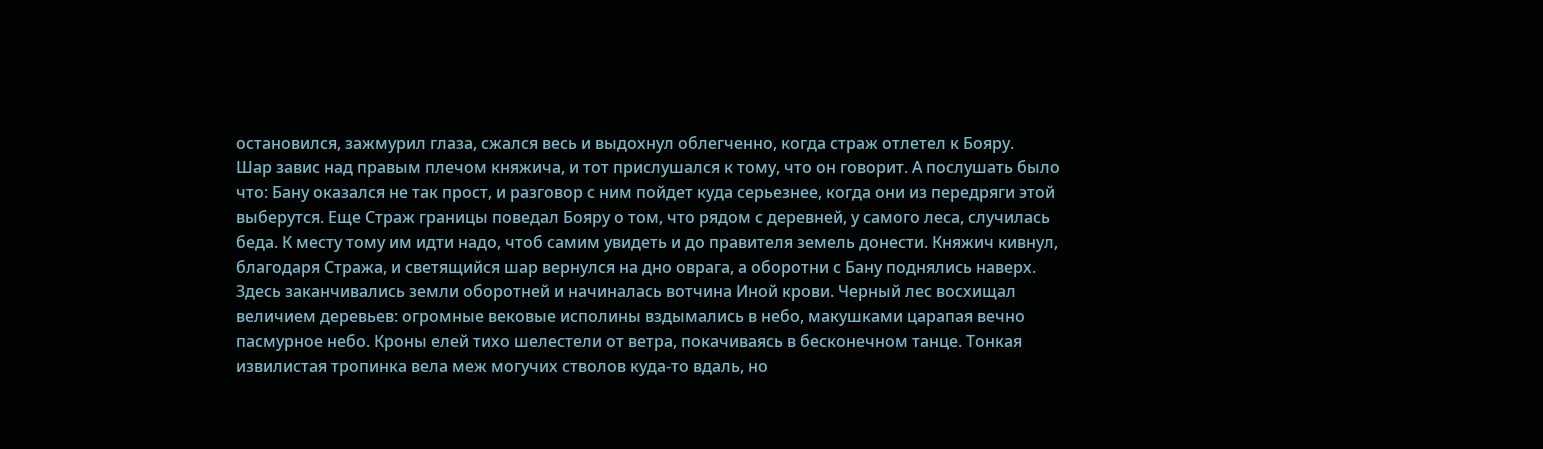остановился, зажмурил глаза, сжался весь и выдохнул облегченно, когда страж отлетел к Бояру.
Шар завис над правым плечом княжича, и тот прислушался к тому, что он говорит. А послушать было что: Бану оказался не так прост, и разговор с ним пойдет куда серьезнее, когда они из передряги этой выберутся. Еще Страж границы поведал Бояру о том, что рядом с деревней, у самого леса, случилась беда. К месту тому им идти надо, чтоб самим увидеть и до правителя земель донести. Княжич кивнул, благодаря Стража, и светящийся шар вернулся на дно оврага, а оборотни с Бану поднялись наверх.
Здесь заканчивались земли оборотней и начиналась вотчина Иной крови. Черный лес восхищал величием деревьев: огромные вековые исполины вздымались в небо, макушками царапая вечно пасмурное небо. Кроны елей тихо шелестели от ветра, покачиваясь в бесконечном танце. Тонкая извилистая тропинка вела меж могучих стволов куда-то вдаль, но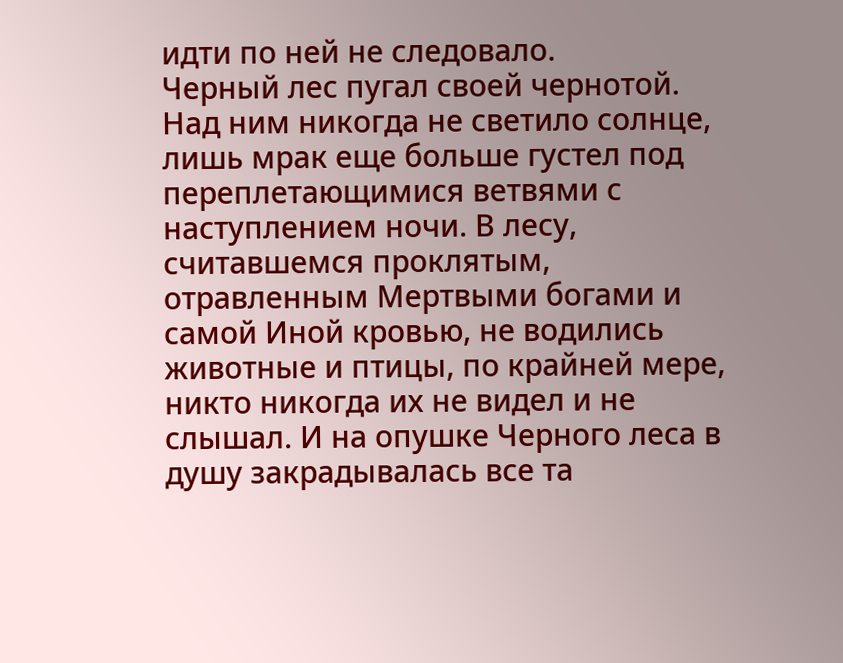идти по ней не следовало.
Черный лес пугал своей чернотой. Над ним никогда не светило солнце, лишь мрак еще больше густел под переплетающимися ветвями с наступлением ночи. В лесу, считавшемся проклятым, отравленным Мертвыми богами и самой Иной кровью, не водились животные и птицы, по крайней мере, никто никогда их не видел и не слышал. И на опушке Черного леса в душу закрадывалась все та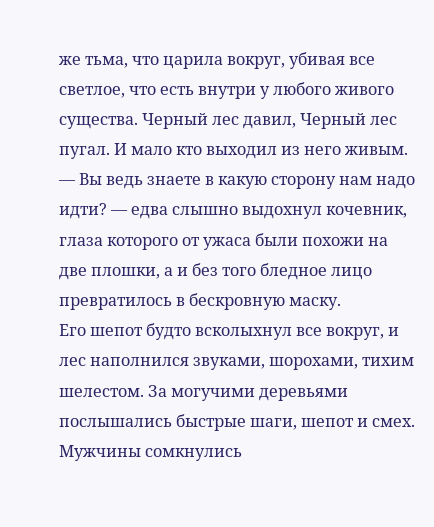же тьма, что царила вокруг, убивая все светлое, что есть внутри у любого живого существа. Черный лес давил, Черный лес пугал. И мало кто выходил из него живым.
— Вы ведь знаете в какую сторону нам надо идти? — едва слышно выдохнул кочевник, глаза которого от ужаса были похожи на две плошки, а и без того бледное лицо превратилось в бескровную маску.
Его шепот будто всколыхнул все вокруг, и лес наполнился звуками, шорохами, тихим шелестом. За могучими деревьями послышались быстрые шаги, шепот и смех. Мужчины сомкнулись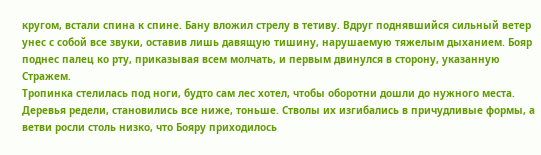кругом, встали спина к спине. Бану вложил стрелу в тетиву. Вдруг поднявшийся сильный ветер унес с собой все звуки, оставив лишь давящую тишину, нарушаемую тяжелым дыханием. Бояр поднес палец ко рту, приказывая всем молчать, и первым двинулся в сторону, указанную Стражем.
Тропинка стелилась под ноги, будто сам лес хотел, чтобы оборотни дошли до нужного места. Деревья редели, становились все ниже, тоньше. Стволы их изгибались в причудливые формы, а ветви росли столь низко, что Бояру приходилось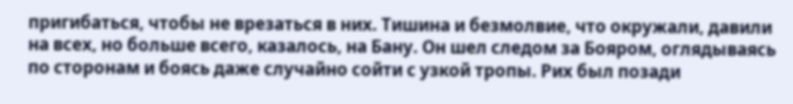пригибаться, чтобы не врезаться в них. Тишина и безмолвие, что окружали, давили на всех, но больше всего, казалось, на Бану. Он шел следом за Бояром, оглядываясь по сторонам и боясь даже случайно сойти с узкой тропы. Рих был позади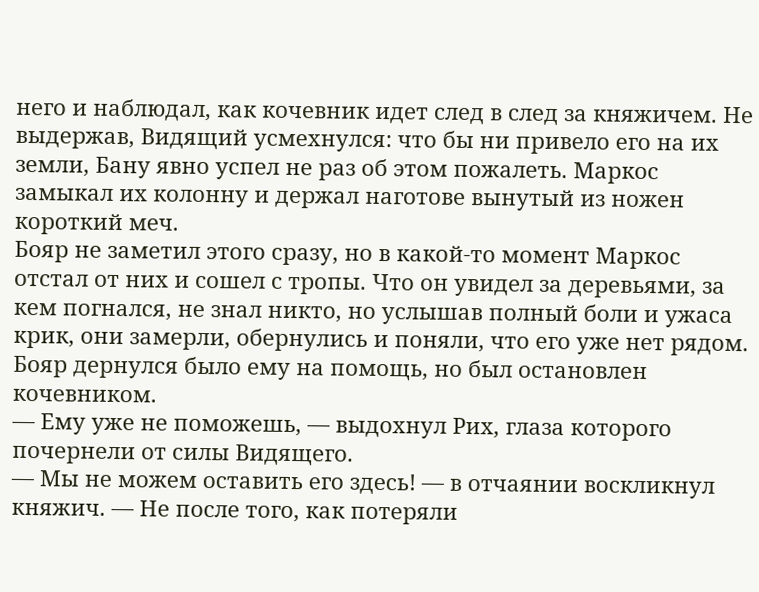него и наблюдал, как кочевник идет след в след за княжичем. Не выдержав, Видящий усмехнулся: что бы ни привело его на их земли, Бану явно успел не раз об этом пожалеть. Маркос замыкал их колонну и держал наготове вынутый из ножен короткий меч.
Бояр не заметил этого сразу, но в какой-то момент Маркос отстал от них и сошел с тропы. Что он увидел за деревьями, за кем погнался, не знал никто, но услышав полный боли и ужаса крик, они замерли, обернулись и поняли, что его уже нет рядом. Бояр дернулся было ему на помощь, но был остановлен кочевником.
— Ему уже не поможешь, — выдохнул Рих, глаза которого почернели от силы Видящего.
— Мы не можем оставить его здесь! — в отчаянии воскликнул княжич. — Не после того, как потеряли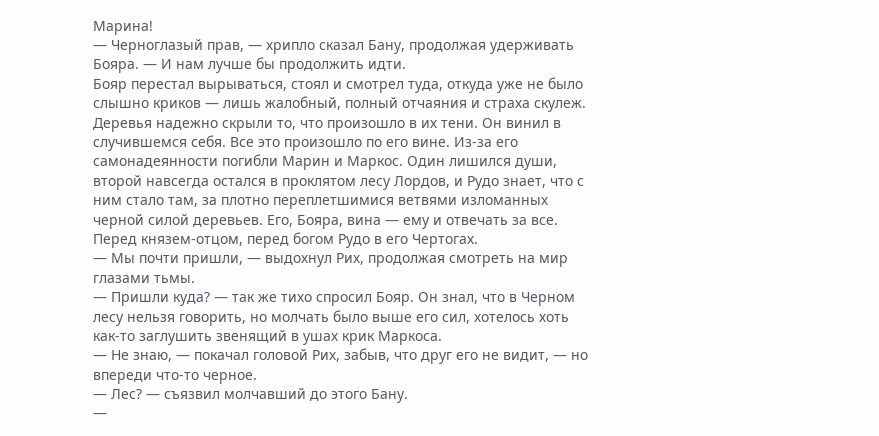Марина!
— Черноглазый прав, — хрипло сказал Бану, продолжая удерживать Бояра. — И нам лучше бы продолжить идти.
Бояр перестал вырываться, стоял и смотрел туда, откуда уже не было слышно криков — лишь жалобный, полный отчаяния и страха скулеж. Деревья надежно скрыли то, что произошло в их тени. Он винил в случившемся себя. Все это произошло по его вине. Из-за его самонадеянности погибли Марин и Маркос. Один лишился души, второй навсегда остался в проклятом лесу Лордов, и Рудо знает, что с ним стало там, за плотно переплетшимися ветвями изломанных черной силой деревьев. Его, Бояра, вина — ему и отвечать за все. Перед князем-отцом, перед богом Рудо в его Чертогах.
— Мы почти пришли, — выдохнул Рих, продолжая смотреть на мир глазами тьмы.
— Пришли куда? — так же тихо спросил Бояр. Он знал, что в Черном лесу нельзя говорить, но молчать было выше его сил, хотелось хоть как-то заглушить звенящий в ушах крик Маркоса.
— Не знаю, — покачал головой Рих, забыв, что друг его не видит, — но впереди что-то черное.
— Лес? — съязвил молчавший до этого Бану.
—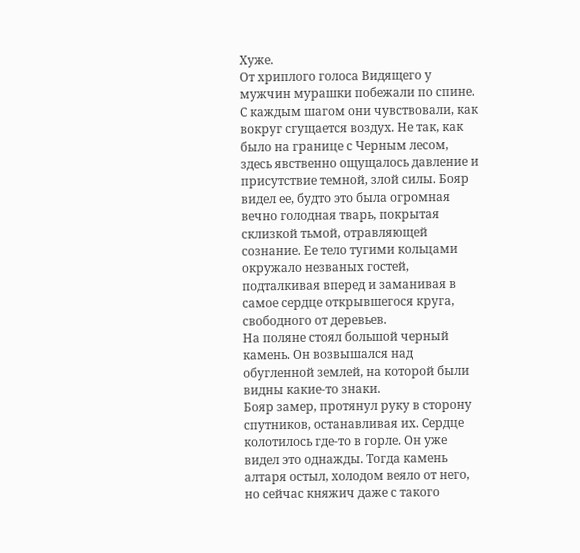Хуже.
От хриплого голоса Видящего у мужчин мурашки побежали по спине. С каждым шагом они чувствовали, как вокруг сгущается воздух. Не так, как было на границе с Черным лесом, здесь явственно ощущалось давление и присутствие темной, злой силы. Бояр видел ее, будто это была огромная вечно голодная тварь, покрытая склизкой тьмой, отравляющей сознание. Ее тело тугими кольцами окружало незваных гостей, подталкивая вперед и заманивая в самое сердце открывшегося круга, свободного от деревьев.
На поляне стоял большой черный камень. Он возвышался над обугленной землей, на которой были видны какие-то знаки.
Бояр замер, протянул руку в сторону спутников, останавливая их. Сердце колотилось где-то в горле. Он уже видел это однажды. Тогда камень алтаря остыл, холодом веяло от него, но сейчас княжич даже с такого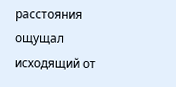расстояния ощущал исходящий от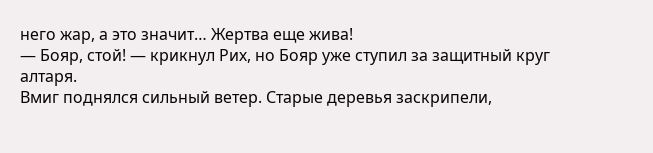него жар, а это значит… Жертва еще жива!
— Бояр, стой! — крикнул Рих, но Бояр уже ступил за защитный круг алтаря.
Вмиг поднялся сильный ветер. Старые деревья заскрипели,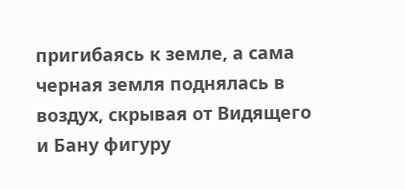пригибаясь к земле, а сама черная земля поднялась в воздух, скрывая от Видящего и Бану фигуру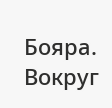Бояра. Вокруг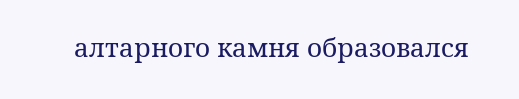алтарного камня образовался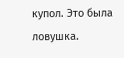купол. Это была ловушка.